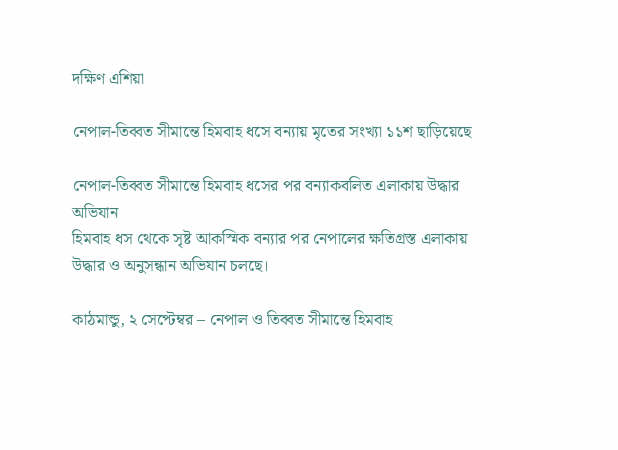দক্ষিণ এশিয়া

নেপাল-তিব্বত সীমান্তে হিমবাহ ধসে বন্যায় মৃতের সংখ্যা ১১শ ছাড়িয়েছে

নেপাল-তিব্বত সীমান্তে হিমবাহ ধসের পর বন্যাকবলিত এলাকায় উদ্ধার অভিযান
হিমবাহ ধস থেকে সৃষ্ট আকস্মিক বন্যার পর নেপালের ক্ষতিগ্রস্ত এলাকায় উদ্ধার ও অনুসন্ধান অভিযান চলছে।

কাঠমান্ডু, ২ সেপ্টেম্বর – নেপাল ও তিব্বত সীমান্তে হিমবাহ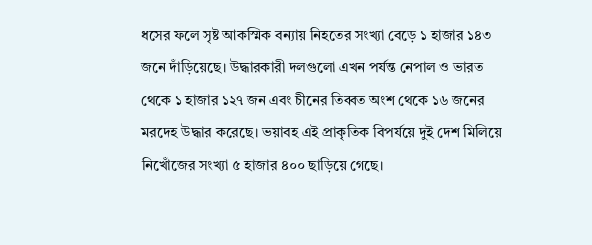ধসের ফলে সৃষ্ট আকস্মিক বন্যায় নিহতের সংখ্যা বেড়ে ১ হাজার ১৪৩ জনে দাঁড়িয়েছে। উদ্ধারকারী দলগুলো এখন পর্যন্ত নেপাল ও ভারত থেকে ১ হাজার ১২৭ জন এবং চীনের তিব্বত অংশ থেকে ১৬ জনের মরদেহ উদ্ধার করেছে। ভয়াবহ এই প্রাকৃতিক বিপর্যয়ে দুই দেশ মিলিয়ে নিখোঁজের সংখ্যা ৫ হাজার ৪০০ ছাড়িয়ে গেছে।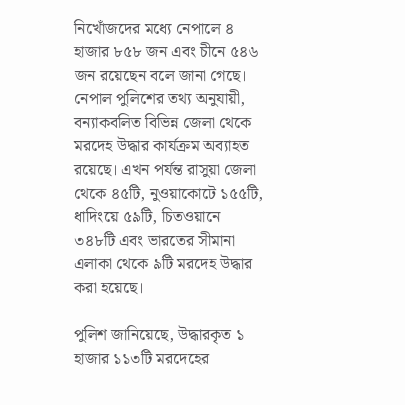নিখোঁজদের মধ্যে নেপালে ৪ হাজার ৮৫৮ জন এবং চীনে ৫৪৬ জন রয়েছেন বলে জানা গেছে। নেপাল পুলিশের তথ্য অনুযায়ী, বন্যাকবলিত বিভিন্ন জেলা থেকে মরদেহ উদ্ধার কার্যক্রম অব্যাহত রয়েছে। এখন পর্যন্ত রাসুয়া জেলা থেকে ৪৫টি, নুওয়াকোটে ১৫৫টি, ধাদিংয়ে ৫৯টি, চিতওয়ানে ৩৪৮টি এবং ভারতের সীমানা এলাকা থেকে ৯টি মরদেহ উদ্ধার করা হয়েছে।

পুলিশ জানিয়েছে, উদ্ধারকৃত ১ হাজার ১১৩টি মরদেহের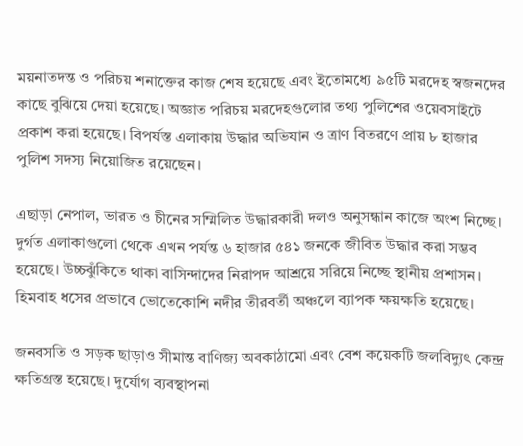ময়নাতদন্ত ও পরিচয় শনাক্তের কাজ শেষ হয়েছে এবং ইতোমধ্যে ৯৫টি মরদেহ স্বজনদের কাছে বুঝিয়ে দেয়া হয়েছে। অজ্ঞাত পরিচয় মরদেহগুলোর তথ্য পুলিশের ওয়েবসাইটে প্রকাশ করা হয়েছে। বিপর্যস্ত এলাকায় উদ্ধার অভিযান ও ত্রাণ বিতরণে প্রায় ৮ হাজার পুলিশ সদস্য নিয়োজিত রয়েছেন।

এছাড়া নেপাল, ভারত ও চীনের সম্মিলিত উদ্ধারকারী দলও অনুসন্ধান কাজে অংশ নিচ্ছে। দুর্গত এলাকাগুলো থেকে এখন পর্যন্ত ৬ হাজার ৫৪১ জনকে জীবিত উদ্ধার করা সম্ভব হয়েছে। উচ্চঝুঁকিতে থাকা বাসিন্দাদের নিরাপদ আশ্রয়ে সরিয়ে নিচ্ছে স্থানীয় প্রশাসন। হিমবাহ ধসের প্রভাবে ভোতেকোশি নদীর তীরবর্তী অঞ্চলে ব্যাপক ক্ষয়ক্ষতি হয়েছে।

জনবসতি ও সড়ক ছাড়াও সীমান্ত বাণিজ্য অবকাঠামো এবং বেশ কয়েকটি জলবিদ্যুৎ কেন্দ্র ক্ষতিগ্রস্ত হয়েছে। দুর্যোগ ব্যবস্থাপনা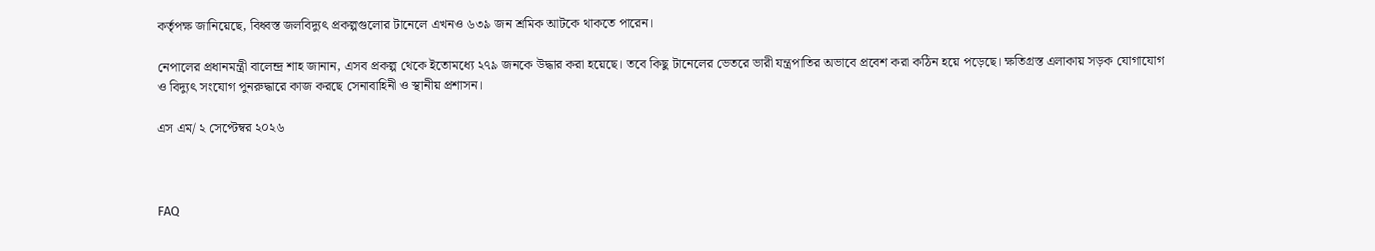কর্তৃপক্ষ জানিয়েছে, বিধ্বস্ত জলবিদ্যুৎ প্রকল্পগুলোর টানেলে এখনও ৬৩৯ জন শ্রমিক আটকে থাকতে পারেন।

নেপালের প্রধানমন্ত্রী বালেন্দ্র শাহ জানান, এসব প্রকল্প থেকে ইতোমধ্যে ২৭৯ জনকে উদ্ধার করা হয়েছে। তবে কিছু টানেলের ভেতরে ভারী যন্ত্রপাতির অভাবে প্রবেশ করা কঠিন হয়ে পড়েছে। ক্ষতিগ্রস্ত এলাকায় সড়ক যোগাযোগ ও বিদ্যুৎ সংযোগ পুনরুদ্ধারে কাজ করছে সেনাবাহিনী ও স্থানীয় প্রশাসন।

এস এম/ ২ সেপ্টেম্বর ২০২৬



FAQ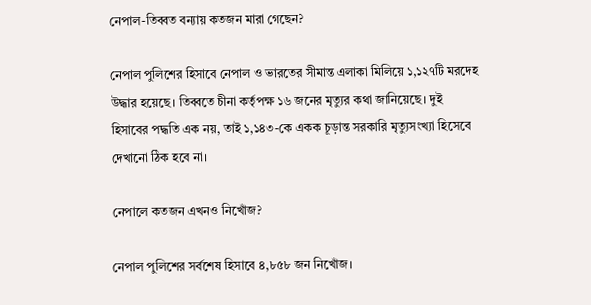নেপাল-তিব্বত বন্যায় কতজন মারা গেছেন?

নেপাল পুলিশের হিসাবে নেপাল ও ভারতের সীমান্ত এলাকা মিলিয়ে ১,১২৭টি মরদেহ উদ্ধার হয়েছে। তিব্বতে চীনা কর্তৃপক্ষ ১৬ জনের মৃত্যুর কথা জানিয়েছে। দুই হিসাবের পদ্ধতি এক নয়, তাই ১,১৪৩-কে একক চূড়ান্ত সরকারি মৃত্যুসংখ্যা হিসেবে দেখানো ঠিক হবে না।

নেপালে কতজন এখনও নিখোঁজ?

নেপাল পুলিশের সর্বশেষ হিসাবে ৪,৮৫৮ জন নিখোঁজ।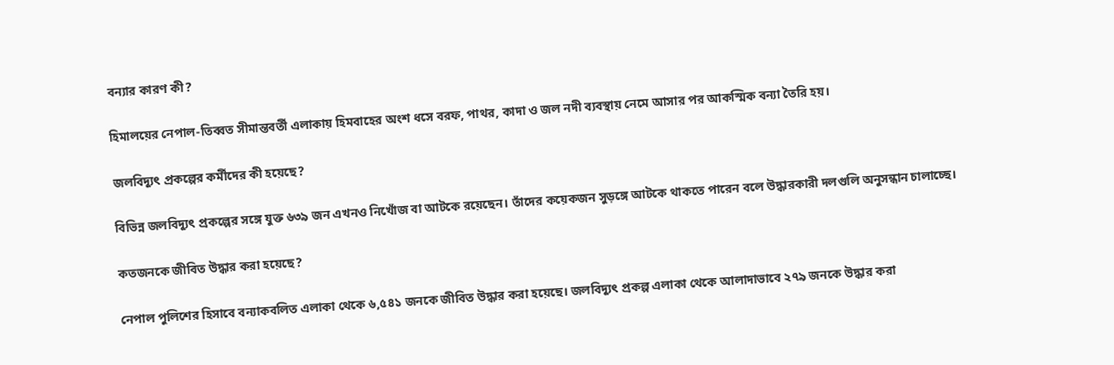বন্যার কারণ কী?

হিমালয়ের নেপাল-তিব্বত সীমান্তবর্তী এলাকায় হিমবাহের অংশ ধসে বরফ, পাথর, কাদা ও জল নদী ব্যবস্থায় নেমে আসার পর আকস্মিক বন্যা তৈরি হয়।

জলবিদ্যুৎ প্রকল্পের কর্মীদের কী হয়েছে?

বিভিন্ন জলবিদ্যুৎ প্রকল্পের সঙ্গে যুক্ত ৬৩৯ জন এখনও নিখোঁজ বা আটকে রয়েছেন। তাঁদের কয়েকজন সুড়ঙ্গে আটকে থাকতে পারেন বলে উদ্ধারকারী দলগুলি অনুসন্ধান চালাচ্ছে।

কতজনকে জীবিত উদ্ধার করা হয়েছে?

নেপাল পুলিশের হিসাবে বন্যাকবলিত এলাকা থেকে ৬,৫৪১ জনকে জীবিত উদ্ধার করা হয়েছে। জলবিদ্যুৎ প্রকল্প এলাকা থেকে আলাদাভাবে ২৭৯ জনকে উদ্ধার করা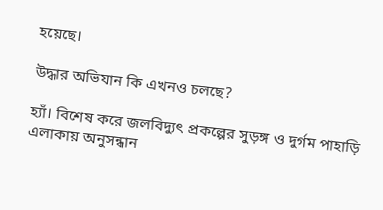হয়েছে।

উদ্ধার অভিযান কি এখনও চলছে?

হ্যাঁ। বিশেষ করে জলবিদ্যুৎ প্রকল্পের সুড়ঙ্গ ও দুর্গম পাহাড়ি এলাকায় অনুসন্ধান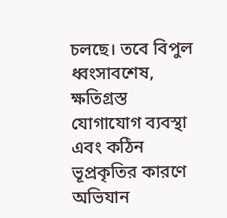চলছে। তবে বিপুল ধ্বংসাবশেষ, ক্ষতিগ্রস্ত যোগাযোগ ব্যবস্থা এবং কঠিন ভূপ্রকৃতির কারণে অভিযান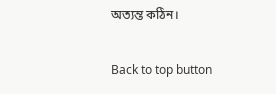অত্যন্ত কঠিন।

Back to top button